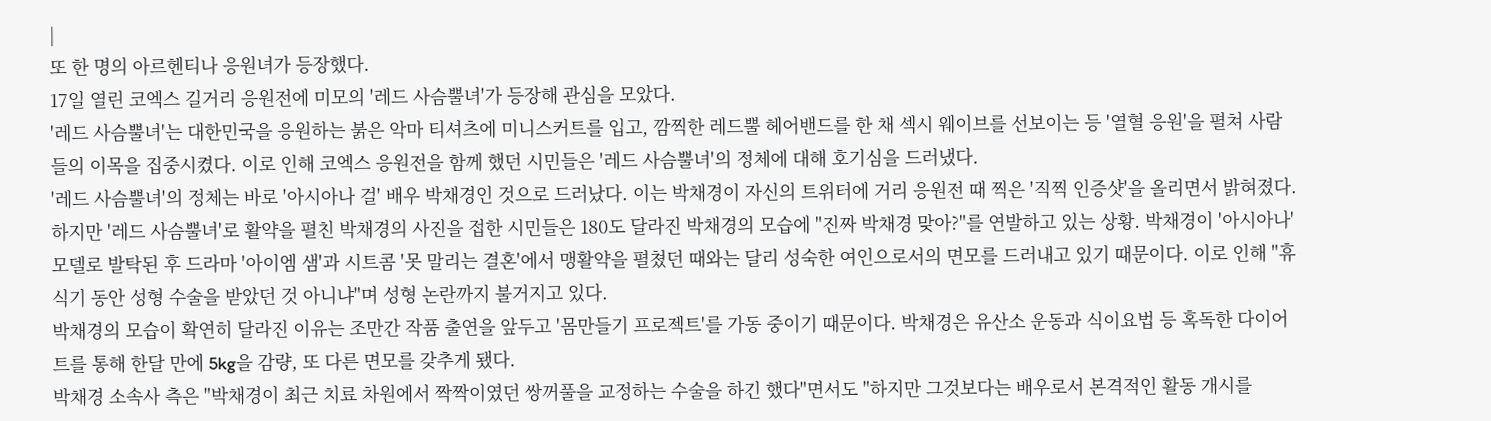|
또 한 명의 아르헨티나 응원녀가 등장했다.
17일 열린 코엑스 길거리 응원전에 미모의 '레드 사슴뿔녀'가 등장해 관심을 모았다.
'레드 사슴뿔녀'는 대한민국을 응원하는 붉은 악마 티셔츠에 미니스커트를 입고, 깜찍한 레드뿔 헤어밴드를 한 채 섹시 웨이브를 선보이는 등 '열혈 응원'을 펼쳐 사람들의 이목을 집중시켰다. 이로 인해 코엑스 응원전을 함께 했던 시민들은 '레드 사슴뿔녀'의 정체에 대해 호기심을 드러냈다.
'레드 사슴뿔녀'의 정체는 바로 '아시아나 걸' 배우 박채경인 것으로 드러났다. 이는 박채경이 자신의 트위터에 거리 응원전 때 찍은 '직찍 인증샷'을 올리면서 밝혀졌다.
하지만 '레드 사슴뿔녀'로 활약을 펼친 박채경의 사진을 접한 시민들은 180도 달라진 박채경의 모습에 "진짜 박채경 맞아?"를 연발하고 있는 상황. 박채경이 '아시아나' 모델로 발탁된 후 드라마 '아이엠 샘'과 시트콤 '못 말리는 결혼'에서 맹활약을 펼쳤던 때와는 달리 성숙한 여인으로서의 면모를 드러내고 있기 때문이다. 이로 인해 "휴식기 동안 성형 수술을 받았던 것 아니냐"며 성형 논란까지 불거지고 있다.
박채경의 모습이 확연히 달라진 이유는 조만간 작품 출연을 앞두고 '몸만들기 프로젝트'를 가동 중이기 때문이다. 박채경은 유산소 운동과 식이요법 등 혹독한 다이어트를 통해 한달 만에 5kg을 감량, 또 다른 면모를 갖추게 됐다.
박채경 소속사 측은 "박채경이 최근 치료 차원에서 짝짝이였던 쌍꺼풀을 교정하는 수술을 하긴 했다"면서도 "하지만 그것보다는 배우로서 본격적인 활동 개시를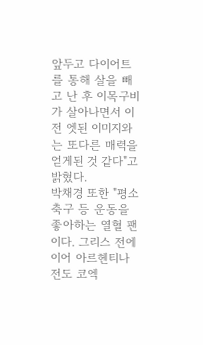앞두고 다이어트를 통해 살을 빼고 난 후 이목구비가 살아나면서 이전 엣된 이미지와는 또다른 매력을 얻게된 것 같다"고 밝혔다.
박채경 또한 "평소 축구 등 운동을 좋아하는 열혈 팬이다. 그리스 전에 이어 아르헨티나 전도 코엑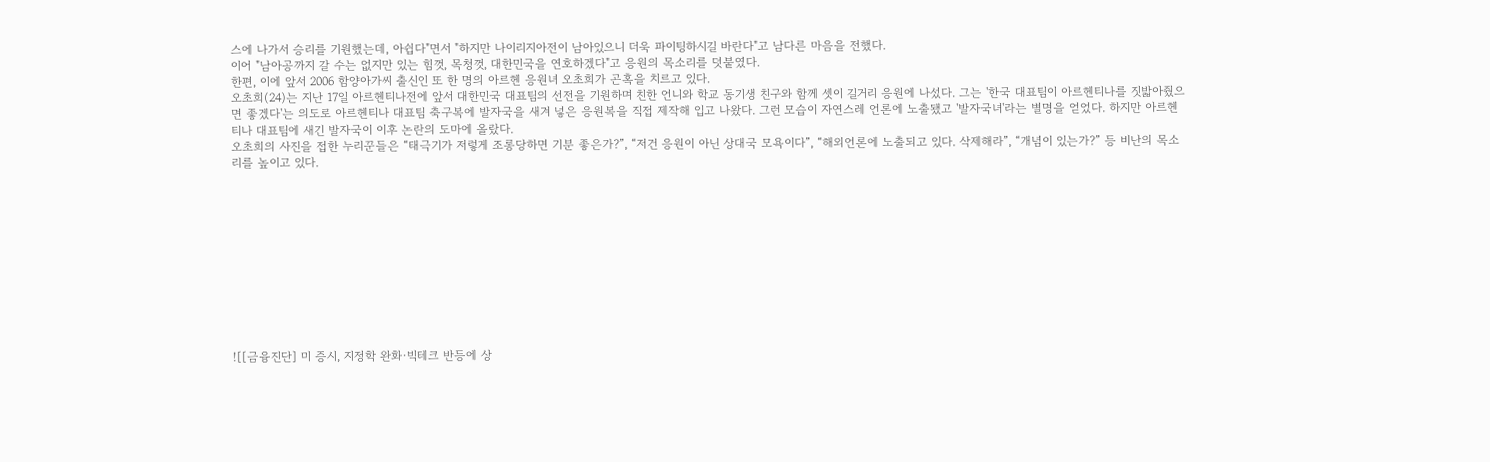스에 나가서 승리를 기원했는데, 아쉽다"면서 "하지만 나이리지아전이 남아있으니 더욱 파이팅하시길 바란다"고 남다른 마음을 전했다.
이어 "남아공까지 갈 수는 없지만 있는 힘껏, 목청껏, 대한민국을 연호하겠다"고 응원의 목소리를 덧붙였다.
한편, 이에 앞서 2006 함양아가씨 출신인 또 한 명의 아르헨 응원녀 오초희가 곤혹을 치르고 있다.
오초희(24)는 지난 17일 아르헨티나전에 앞서 대한민국 대표팀의 선전을 기원하며 친한 언니와 학교 동기생 친구와 함께 셋이 길거리 응원에 나섰다. 그는 '한국 대표팀이 아르헨티나를 짓밟아줬으면 좋겠다'는 의도로 아르헨티나 대표팀 축구복에 발자국을 새겨 넣은 응원복을 직접 제작해 입고 나왔다. 그런 모습이 자연스레 언론에 노출됐고 '발자국녀'라는 별명을 얻었다. 하지만 아르헨티나 대표팀에 새긴 발자국이 이후 논란의 도마에 올랐다.
오초희의 사진을 접한 누리꾼들은 “태극기가 저렇게 조롱당하면 기분 좋은가?”, “저건 응원이 아닌 상대국 모욕이다”, “해외언론에 노출되고 있다. 삭제해라”, “개념이 있는가?” 등 비난의 목소리를 높이고 있다.











![[금융진단] 미 증시, 지정학 완화·빅테크 반등에 상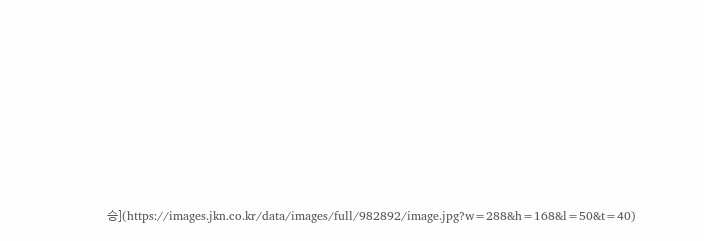승](https://images.jkn.co.kr/data/images/full/982892/image.jpg?w=288&h=168&l=50&t=40)